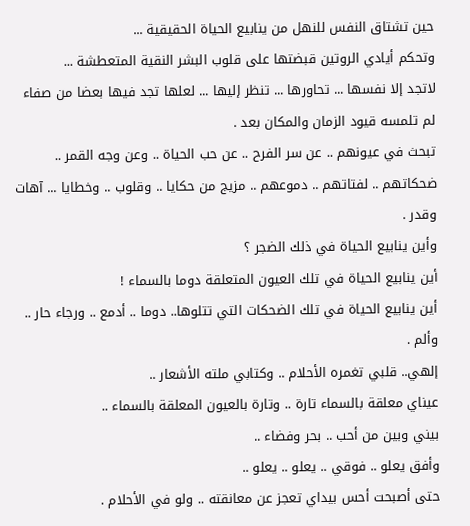حين تشتاق النفس للنهل من ينابيع الحياة الحقيقية ...
وتحكم أيادي الروتين قبضتها على قلوب البشر النقية المتعطشة ...
لاتجد إلا نفسها ... تحاورها ... تنظر إليها ... لعلها تجد فيها بعضا من صفاء
لم تلمسه قيود الزمان والمكان بعد .
تبحث في عيونهم .. عن سر الفرح .. عن حب الحياة .. وعن وجه القمر ..
ضحكاتهم .. لفتاتهم .. دموعهم .. مزيج من حكايا .. وقلوب .. وخطايا ... آهات وقدر .
وأين ينابيع الحياة في ذلك الضجر ؟
أين ينابيع الحياة في تلك العيون المتعلقة دوما بالسماء !
أين ينابيع الحياة في تلك الضحكات التي تتلوها.. دوما .. أدمع .. ورجاء حار .. وألم .
إلهي.. قلبي تغمره الأحلام .. وكتابي ملته الأشعار ..
عيناي معلقة بالسماء تارة .. وتارة بالعيون المعلقة بالسماء ..
بيني وبين من أحب .. بحر وفضاء ..
وأفق يعلو .. فوقي .. يعلو .. يعلو ..
حتى أصبحت أحس بيداي تعجز عن معانقته .. ولو في الأحلام .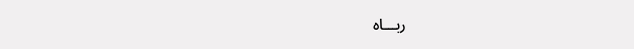ربـــاه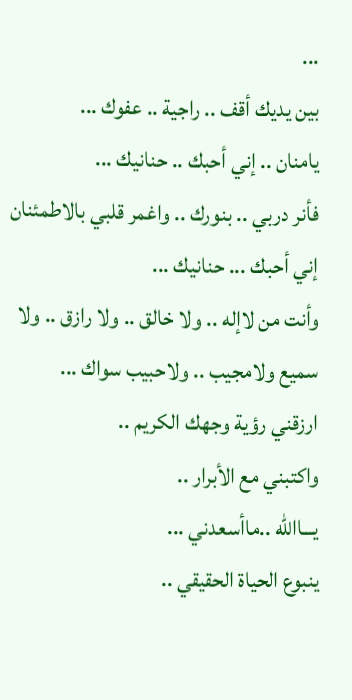...
بين يديك أقف .. راجية .. عفوك ...
يامنان .. إني أحبك .. حنانيك ...
فأنر دربي .. بنورك .. واغمر قلبي بالاطمئنان
إني أحبك ... حنانيك ...
وأنت من لاإله .. ولا خالق .. ولا رازق .. ولا سميع ولامجيب .. ولاحبيب سواك ...
ارزقني رؤية وجهك الكريم ..
واكتبني مع الأبرار ..
يـــاالله ..ماأسعدني ...
ينبوع الحياة الحقيقي ..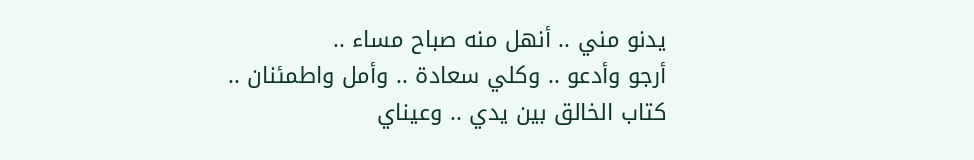يدنو مني .. أنهل منه صباح مساء ..
أرجو وأدعو .. وكلي سعادة .. وأمل واطمئنان ..
كتاب الخالق بين يدي .. وعيناي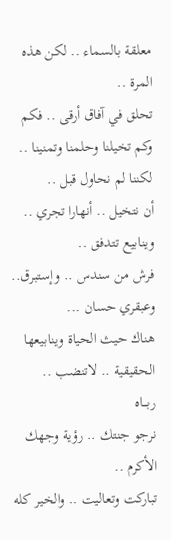معلقة بالسماء .. لكن هذه المرة ..
تحلق في آفاق أرقى .. فكم وكم تخيلنا وحلمنا وتمنينا .. لكننا لم نحاول قبل ..
أن نتخيل .. أنهارا تجري .. وينابيع تتدفق ..
فرش من سندس .. وإستبرق.. وعبقري حسان ...
هناك حيث الحياة وينابيعها الحقيقية .. لاتنضب ..
ربـــاه
نرجو جنتك .. رؤية وجهك الأكرم ..
تباركت وتعاليت .. والخير كله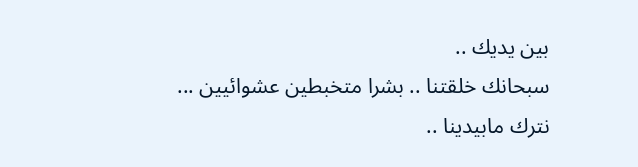بين يديك ..
سبحانك خلقتنا .. بشرا متخبطين عشوائيين ...
نترك مابيدينا ..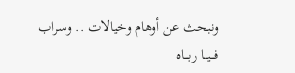ونبحث عن أوهام وخيالات .. وسراب
فـــيــا ربـــاه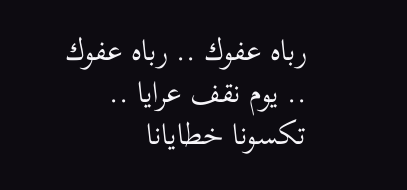رباه عفوك .. رباه عفوك .. يوم نقف عرايا .. تكسونا خطايانا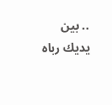.. بين يديك رباه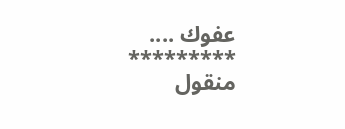عفوك ....
*********
منقول